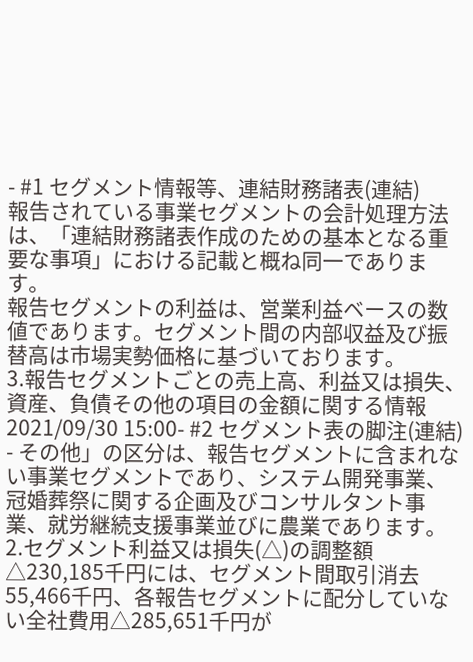- #1 セグメント情報等、連結財務諸表(連結)
報告されている事業セグメントの会計処理方法は、「連結財務諸表作成のための基本となる重要な事項」における記載と概ね同一であります。
報告セグメントの利益は、営業利益ベースの数値であります。セグメント間の内部収益及び振替高は市場実勢価格に基づいております。
3.報告セグメントごとの売上高、利益又は損失、資産、負債その他の項目の金額に関する情報
2021/09/30 15:00- #2 セグメント表の脚注(連結)
- その他」の区分は、報告セグメントに含まれない事業セグメントであり、システム開発事業、冠婚葬祭に関する企画及びコンサルタント事業、就労継続支援事業並びに農業であります。
2.セグメント利益又は損失(△)の調整額△230,185千円には、セグメント間取引消去55,466千円、各報告セグメントに配分していない全社費用△285,651千円が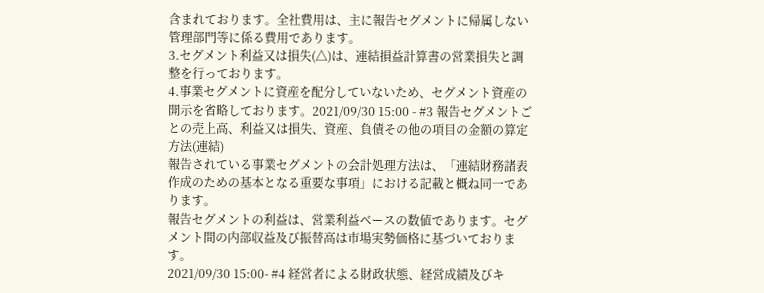含まれております。全社費用は、主に報告セグメントに帰属しない管理部門等に係る費用であります。
3.セグメント利益又は損失(△)は、連結損益計算書の営業損失と調整を行っております。
4.事業セグメントに資産を配分していないため、セグメント資産の開示を省略しております。2021/09/30 15:00 - #3 報告セグメントごとの売上高、利益又は損失、資産、負債その他の項目の金額の算定方法(連結)
報告されている事業セグメントの会計処理方法は、「連結財務諸表作成のための基本となる重要な事項」における記載と概ね同一であります。
報告セグメントの利益は、営業利益ベースの数値であります。セグメント間の内部収益及び振替高は市場実勢価格に基づいております。
2021/09/30 15:00- #4 経営者による財政状態、経営成績及びキ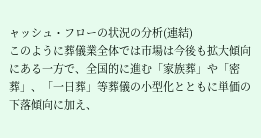ャッシュ・フローの状況の分析(連結)
このように葬儀業全体では市場は今後も拡大傾向にある一方で、全国的に進む「家族葬」や「密葬」、「一日葬」等葬儀の小型化とともに単価の下落傾向に加え、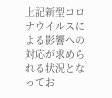上記新型コロナウイルスによる影響への対応が求められる状況となってお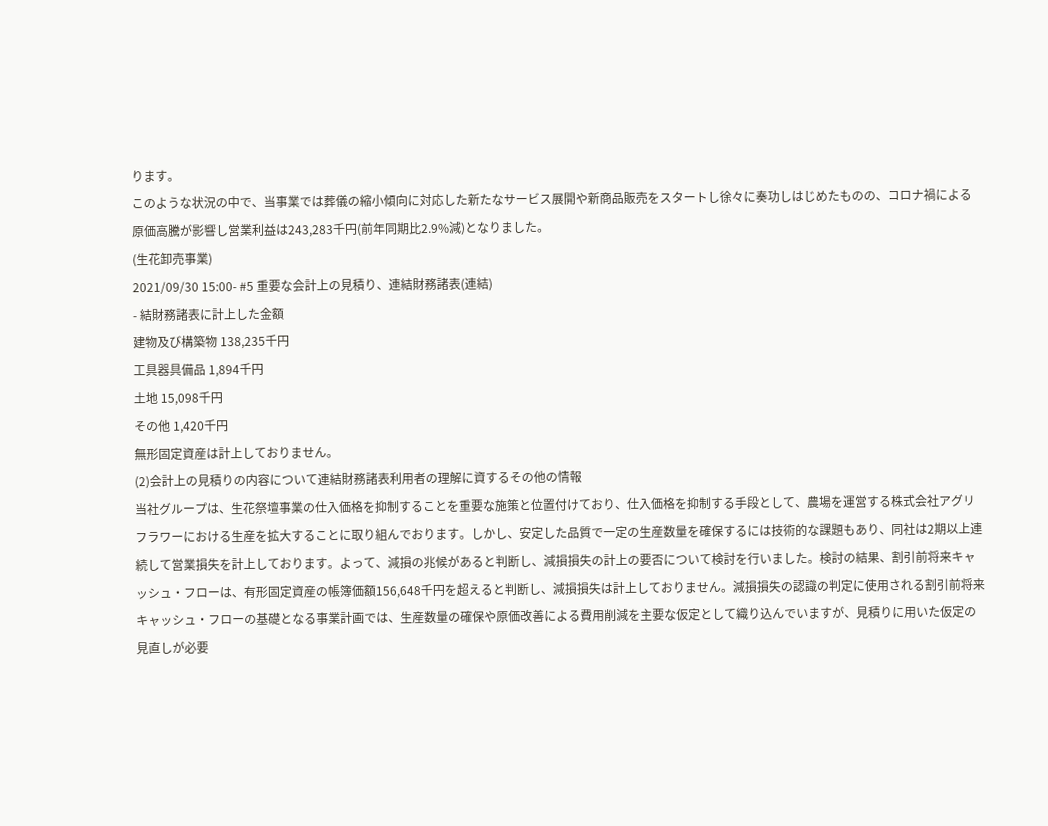ります。
このような状況の中で、当事業では葬儀の縮小傾向に対応した新たなサービス展開や新商品販売をスタートし徐々に奏功しはじめたものの、コロナ禍による原価高騰が影響し営業利益は243,283千円(前年同期比2.9%減)となりました。
(生花卸売事業)
2021/09/30 15:00- #5 重要な会計上の見積り、連結財務諸表(連結)
- 結財務諸表に計上した金額
建物及び構築物 138,235千円
工具器具備品 1,894千円
土地 15,098千円
その他 1,420千円
無形固定資産は計上しておりません。
(2)会計上の見積りの内容について連結財務諸表利用者の理解に資するその他の情報
当社グループは、生花祭壇事業の仕入価格を抑制することを重要な施策と位置付けており、仕入価格を抑制する手段として、農場を運営する株式会社アグリフラワーにおける生産を拡大することに取り組んでおります。しかし、安定した品質で一定の生産数量を確保するには技術的な課題もあり、同社は2期以上連続して営業損失を計上しております。よって、減損の兆候があると判断し、減損損失の計上の要否について検討を行いました。検討の結果、割引前将来キャッシュ・フローは、有形固定資産の帳簿価額156,648千円を超えると判断し、減損損失は計上しておりません。減損損失の認識の判定に使用される割引前将来キャッシュ・フローの基礎となる事業計画では、生産数量の確保や原価改善による費用削減を主要な仮定として織り込んでいますが、見積りに用いた仮定の見直しが必要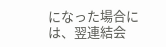になった場合には、翌連結会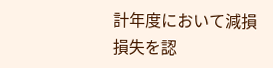計年度において減損損失を認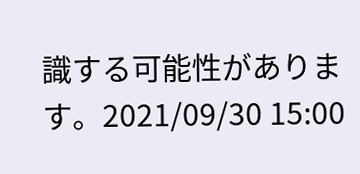識する可能性があります。2021/09/30 15:00